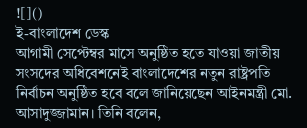![]()
ই-বাংলাদেশ ডেস্ক
আগামী সেপ্টেম্বর মাসে অনুষ্ঠিত হতে যাওয়া জাতীয় সংসদের অধিবেশনেই বাংলাদেশের নতুন রাষ্ট্রপতি নির্বাচন অনুষ্ঠিত হবে বলে জানিয়েছেন আইনমন্ত্রী মো. আসাদুজ্জামান। তিনি বলেন,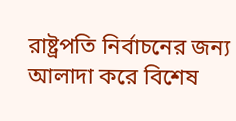রাষ্ট্রপতি নির্বাচনের জন্য আলাদা করে বিশেষ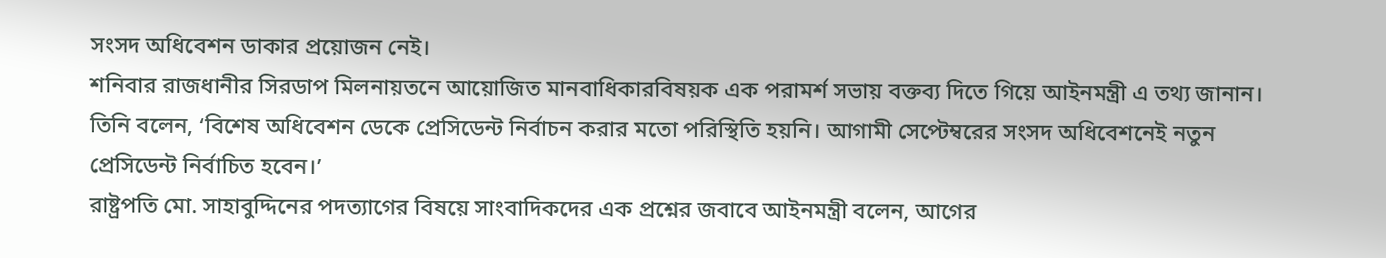সংসদ অধিবেশন ডাকার প্রয়োজন নেই।
শনিবার রাজধানীর সিরডাপ মিলনায়তনে আয়োজিত মানবাধিকারবিষয়ক এক পরামর্শ সভায় বক্তব্য দিতে গিয়ে আইনমন্ত্রী এ তথ্য জানান।
তিনি বলেন, ‘বিশেষ অধিবেশন ডেকে প্রেসিডেন্ট নির্বাচন করার মতো পরিস্থিতি হয়নি। আগামী সেপ্টেম্বরের সংসদ অধিবেশনেই নতুন প্রেসিডেন্ট নির্বাচিত হবেন।’
রাষ্ট্রপতি মো. সাহাবুদ্দিনের পদত্যাগের বিষয়ে সাংবাদিকদের এক প্রশ্নের জবাবে আইনমন্ত্রী বলেন, আগের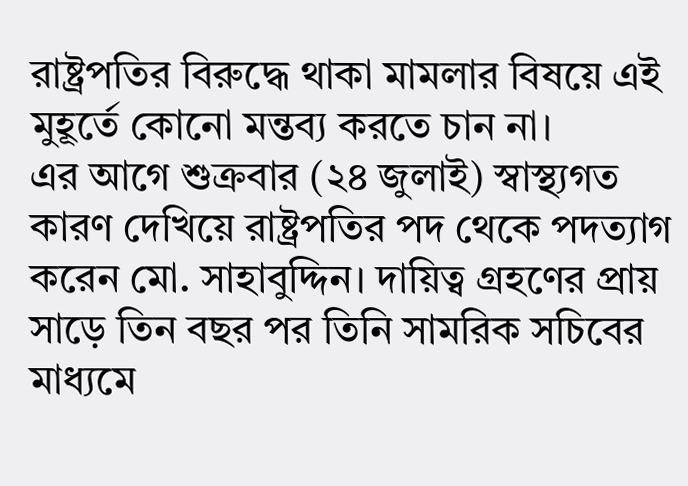রাষ্ট্রপতির বিরুদ্ধে থাকা মামলার বিষয়ে এই মুহূর্তে কোনো মন্তব্য করতে চান না।
এর আগে শুক্রবার (২৪ জুলাই) স্বাস্থ্যগত কারণ দেখিয়ে রাষ্ট্রপতির পদ থেকে পদত্যাগ করেন মো. সাহাবুদ্দিন। দায়িত্ব গ্রহণের প্রায় সাড়ে তিন বছর পর তিনি সামরিক সচিবের মাধ্যমে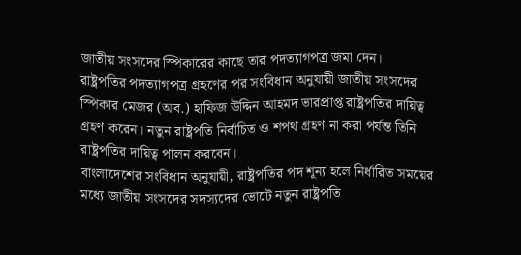জাতীয় সংসদের স্পিকারের কাছে তার পদত্যাগপত্র জমা দেন।
রাষ্ট্রপতির পদত্যাগপত্র গ্রহণের পর সংবিধান অনুযায়ী জাতীয় সংসদের স্পিকার মেজর (অব.) হাফিজ উদ্দিন আহমদ ভারপ্রাপ্ত রাষ্ট্রপতির দায়িত্ব গ্রহণ করেন। নতুন রাষ্ট্রপতি নির্বাচিত ও শপথ গ্রহণ না করা পর্যন্ত তিনি রাষ্ট্রপতির দায়িত্ব পালন করবেন।
বাংলাদেশের সংবিধান অনুযায়ী, রাষ্ট্রপতির পদ শূন্য হলে নির্ধারিত সময়ের মধ্যে জাতীয় সংসদের সদস্যদের ভোটে নতুন রাষ্ট্রপতি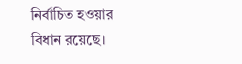নির্বাচিত হওয়ার বিধান রয়েছে।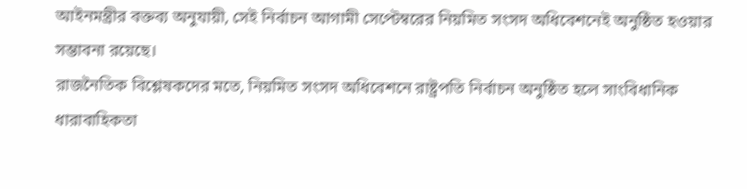আইনমন্ত্রীর বক্তব্য অনুযায়ী, সেই নির্বাচন আগামী সেপ্টেম্বরের নিয়মিত সংসদ অধিবেশনেই অনুষ্ঠিত হওয়ার সম্ভাবনা রয়েছে।
রাজনৈতিক বিশ্লেষকদের মতে, নিয়মিত সংসদ অধিবেশনে রাষ্ট্রপতি নির্বাচন অনুষ্ঠিত হলে সাংবিধানিক ধারাবাহিকতা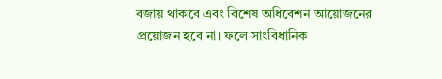বজায় থাকবে এবং বিশেষ অধিবেশন আয়োজনের প্রয়োজন হবে না। ফলে সাংবিধানিক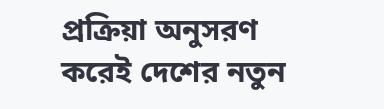প্রক্রিয়া অনুসরণ করেই দেশের নতুন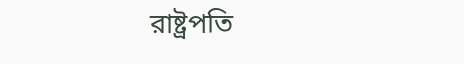রাষ্ট্রপতি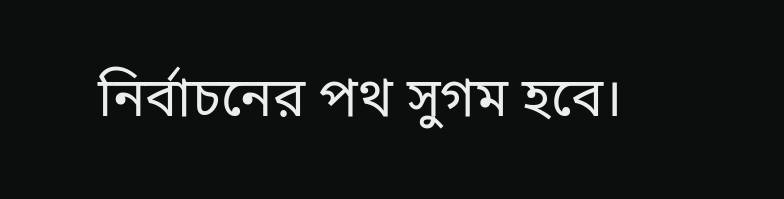নির্বাচনের পথ সুগম হবে।